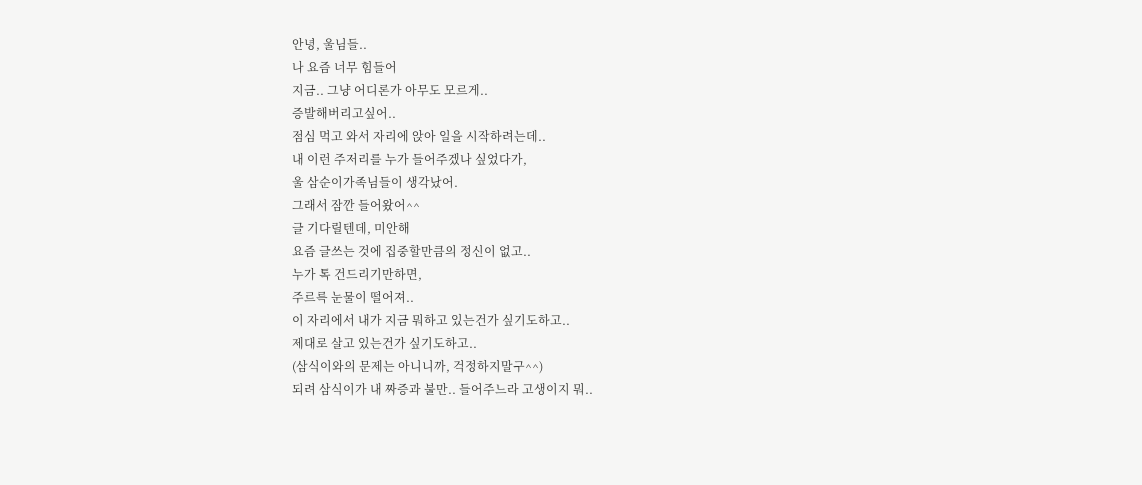안녕, 울님들..
나 요즘 너무 힘들어
지금.. 그냥 어디론가 아무도 모르게..
증발해버리고싶어..
점심 먹고 와서 자리에 앉아 일을 시작하려는데..
내 이런 주저리를 누가 들어주겠나 싶었다가,
울 삼순이가족님들이 생각났어.
그래서 잠깐 들어왔어^^
글 기다릴텐데, 미안해
요즘 글쓰는 것에 집중할만큼의 정신이 없고..
누가 톡 건드리기만하면,
주르륵 눈물이 떨어져..
이 자리에서 내가 지금 뭐하고 있는건가 싶기도하고..
제대로 살고 있는건가 싶기도하고..
(삼식이와의 문제는 아니니까, 걱정하지말구^^)
되려 삼식이가 내 짜증과 불만.. 들어주느라 고생이지 뭐..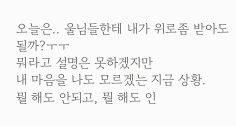오늘은.. 울님들한테 내가 위로좀 받아도 될까?ㅜㅜ
뭐라고 설명은 못하겠지만
내 마음을 나도 모르겠는 지금 상황.
뭘 해도 안되고, 뭘 해도 인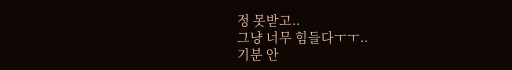정 못받고..
그냥 너무 힘들다ㅜㅜ..
기분 안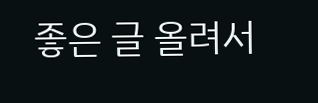좋은 글 올려서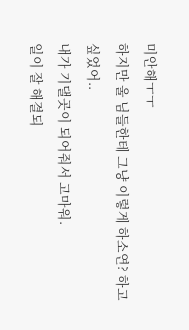미안해ㅜㅜ
하지만 울 님들한테 그냥 이렇게 하소연? 하고 싶었어..
내가 기댈곳이 되어줘서 고마워.
일이 잘 해결되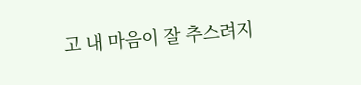고 내 마음이 잘 추스려지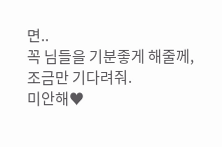면..
꼭 님들을 기분좋게 해줄께, 조금만 기다려줘.
미안해♥